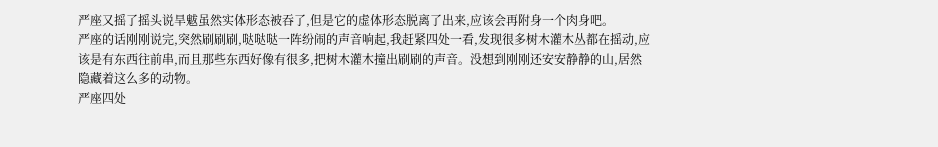严座又摇了摇头说旱魃虽然实体形态被吞了,但是它的虚体形态脱离了出来,应该会再附身一个肉身吧。
严座的话刚刚说完,突然刷刷刷,哒哒哒一阵纷闹的声音响起,我赶紧四处一看,发现很多树木灌木丛都在摇动,应该是有东西往前串,而且那些东西好像有很多,把树木灌木撞出刷刷的声音。没想到刚刚还安安静静的山,居然隐藏着这么多的动物。
严座四处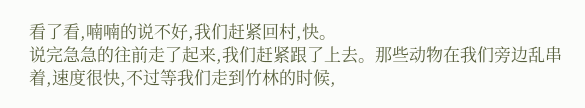看了看,喃喃的说不好,我们赶紧回村,快。
说完急急的往前走了起来,我们赶紧跟了上去。那些动物在我们旁边乱串着,速度很快,不过等我们走到竹林的时候,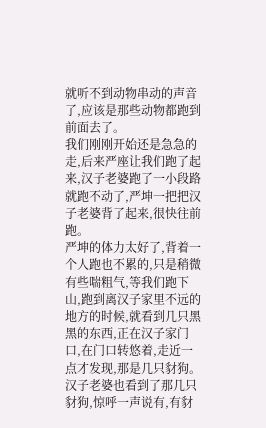就听不到动物串动的声音了,应该是那些动物都跑到前面去了。
我们刚刚开始还是急急的走,后来严座让我们跑了起来,汉子老婆跑了一小段路就跑不动了,严坤一把把汉子老婆背了起来,很快往前跑。
严坤的体力太好了,背着一个人跑也不累的,只是稍微有些喘粗气,等我们跑下山,跑到离汉子家里不远的地方的时候,就看到几只黑黑的东西,正在汉子家门口,在门口转悠着,走近一点才发现,那是几只豺狗。
汉子老婆也看到了那几只豺狗,惊呼一声说有,有豺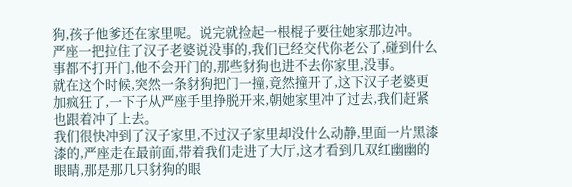狗,孩子他爹还在家里呢。说完就捡起一根棍子要往她家那边冲。
严座一把拉住了汉子老婆说没事的,我们已经交代你老公了,碰到什么事都不打开门,他不会开门的,那些豺狗也进不去你家里,没事。
就在这个时候,突然一条豺狗把门一撞,竟然撞开了,这下汉子老婆更加疯狂了,一下子从严座手里挣脱开来,朝她家里冲了过去,我们赶紧也跟着冲了上去。
我们很快冲到了汉子家里,不过汉子家里却没什么动静,里面一片黑漆漆的,严座走在最前面,带着我们走进了大厅,这才看到几双红幽幽的眼睛,那是那几只豺狗的眼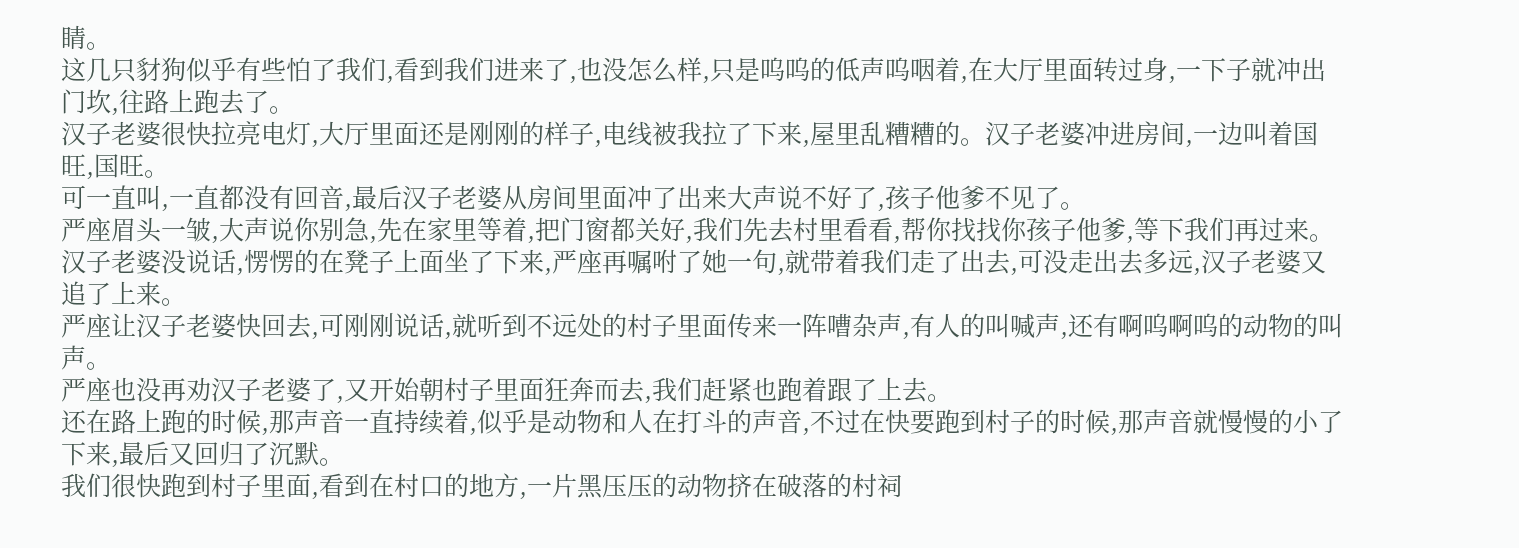睛。
这几只豺狗似乎有些怕了我们,看到我们进来了,也没怎么样,只是呜呜的低声呜咽着,在大厅里面转过身,一下子就冲出门坎,往路上跑去了。
汉子老婆很快拉亮电灯,大厅里面还是刚刚的样子,电线被我拉了下来,屋里乱糟糟的。汉子老婆冲进房间,一边叫着国旺,国旺。
可一直叫,一直都没有回音,最后汉子老婆从房间里面冲了出来大声说不好了,孩子他爹不见了。
严座眉头一皱,大声说你别急,先在家里等着,把门窗都关好,我们先去村里看看,帮你找找你孩子他爹,等下我们再过来。
汉子老婆没说话,愣愣的在凳子上面坐了下来,严座再嘱咐了她一句,就带着我们走了出去,可没走出去多远,汉子老婆又追了上来。
严座让汉子老婆快回去,可刚刚说话,就听到不远处的村子里面传来一阵嘈杂声,有人的叫喊声,还有啊呜啊呜的动物的叫声。
严座也没再劝汉子老婆了,又开始朝村子里面狂奔而去,我们赶紧也跑着跟了上去。
还在路上跑的时候,那声音一直持续着,似乎是动物和人在打斗的声音,不过在快要跑到村子的时候,那声音就慢慢的小了下来,最后又回归了沉默。
我们很快跑到村子里面,看到在村口的地方,一片黑压压的动物挤在破落的村祠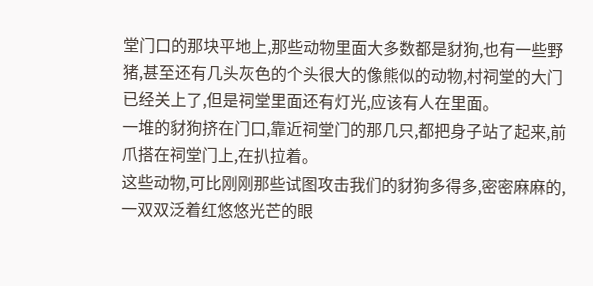堂门口的那块平地上,那些动物里面大多数都是豺狗,也有一些野猪,甚至还有几头灰色的个头很大的像熊似的动物,村祠堂的大门已经关上了,但是祠堂里面还有灯光,应该有人在里面。
一堆的豺狗挤在门口,靠近祠堂门的那几只,都把身子站了起来,前爪搭在祠堂门上,在扒拉着。
这些动物,可比刚刚那些试图攻击我们的豺狗多得多,密密麻麻的,一双双泛着红悠悠光芒的眼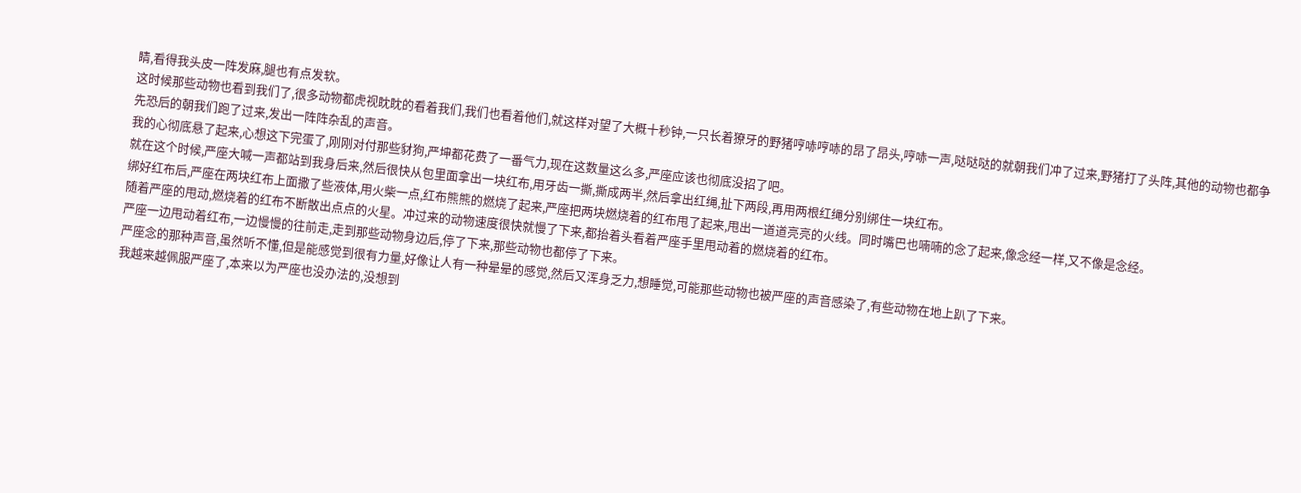睛,看得我头皮一阵发麻,腿也有点发软。
这时候那些动物也看到我们了,很多动物都虎视眈眈的看着我们,我们也看着他们,就这样对望了大概十秒钟,一只长着獠牙的野猪哼哧哼哧的昂了昂头,哼哧一声,哒哒哒的就朝我们冲了过来,野猪打了头阵,其他的动物也都争先恐后的朝我们跑了过来,发出一阵阵杂乱的声音。
我的心彻底悬了起来,心想这下完蛋了,刚刚对付那些豺狗,严坤都花费了一番气力,现在这数量这么多,严座应该也彻底没招了吧。
就在这个时候,严座大喊一声都站到我身后来,然后很快从包里面拿出一块红布,用牙齿一撕,撕成两半,然后拿出红绳,扯下两段,再用两根红绳分别绑住一块红布。
绑好红布后,严座在两块红布上面撒了些液体,用火柴一点,红布熊熊的燃烧了起来,严座把两块燃烧着的红布甩了起来,甩出一道道亮亮的火线。同时嘴巴也喃喃的念了起来,像念经一样,又不像是念经。
随着严座的甩动,燃烧着的红布不断散出点点的火星。冲过来的动物速度很快就慢了下来,都抬着头看着严座手里甩动着的燃烧着的红布。
严座一边甩动着红布,一边慢慢的往前走,走到那些动物身边后,停了下来,那些动物也都停了下来。
严座念的那种声音,虽然听不懂,但是能感觉到很有力量,好像让人有一种晕晕的感觉,然后又浑身乏力,想睡觉,可能那些动物也被严座的声音感染了,有些动物在地上趴了下来。
我越来越佩服严座了,本来以为严座也没办法的,没想到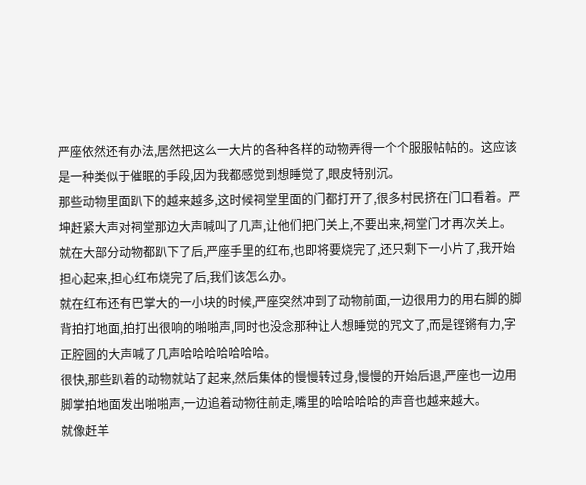严座依然还有办法,居然把这么一大片的各种各样的动物弄得一个个服服帖帖的。这应该是一种类似于催眠的手段,因为我都感觉到想睡觉了,眼皮特别沉。
那些动物里面趴下的越来越多,这时候祠堂里面的门都打开了,很多村民挤在门口看着。严坤赶紧大声对祠堂那边大声喊叫了几声,让他们把门关上,不要出来,祠堂门才再次关上。
就在大部分动物都趴下了后,严座手里的红布,也即将要烧完了,还只剩下一小片了,我开始担心起来,担心红布烧完了后,我们该怎么办。
就在红布还有巴掌大的一小块的时候,严座突然冲到了动物前面,一边很用力的用右脚的脚背拍打地面,拍打出很响的啪啪声,同时也没念那种让人想睡觉的咒文了,而是铿锵有力,字正腔圆的大声喊了几声哈哈哈哈哈哈哈。
很快,那些趴着的动物就站了起来,然后集体的慢慢转过身,慢慢的开始后退,严座也一边用脚掌拍地面发出啪啪声,一边追着动物往前走,嘴里的哈哈哈哈的声音也越来越大。
就像赶羊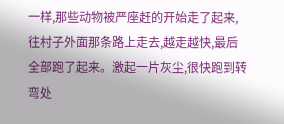一样,那些动物被严座赶的开始走了起来,往村子外面那条路上走去,越走越快,最后全部跑了起来。激起一片灰尘,很快跑到转弯处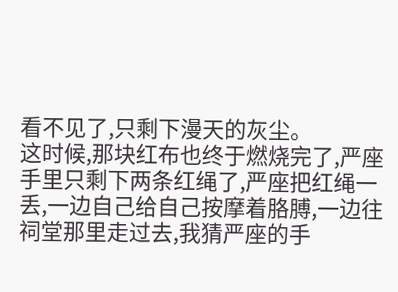看不见了,只剩下漫天的灰尘。
这时候,那块红布也终于燃烧完了,严座手里只剩下两条红绳了,严座把红绳一丢,一边自己给自己按摩着胳膊,一边往祠堂那里走过去,我猜严座的手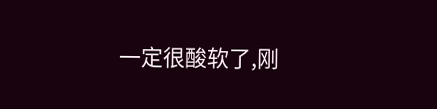一定很酸软了,刚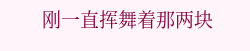刚一直挥舞着那两块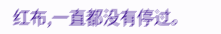红布,一直都没有停过。